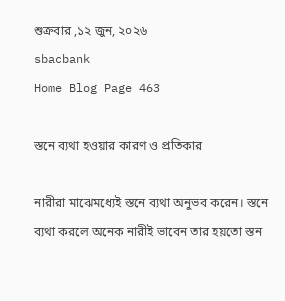শুক্রবার ,১২ জুন, ২০২৬
sbacbank
Home Blog Page 463

স্তনে ব্যথা হওয়ার কারণ ও প্রতিকার

নারীরা মাঝেমধ্যেই স্তনে ব্যথা অনুভব করেন। স্তনে ব্যথা করলে অনেক নারীই ভাবেন তার হয়তো স্তন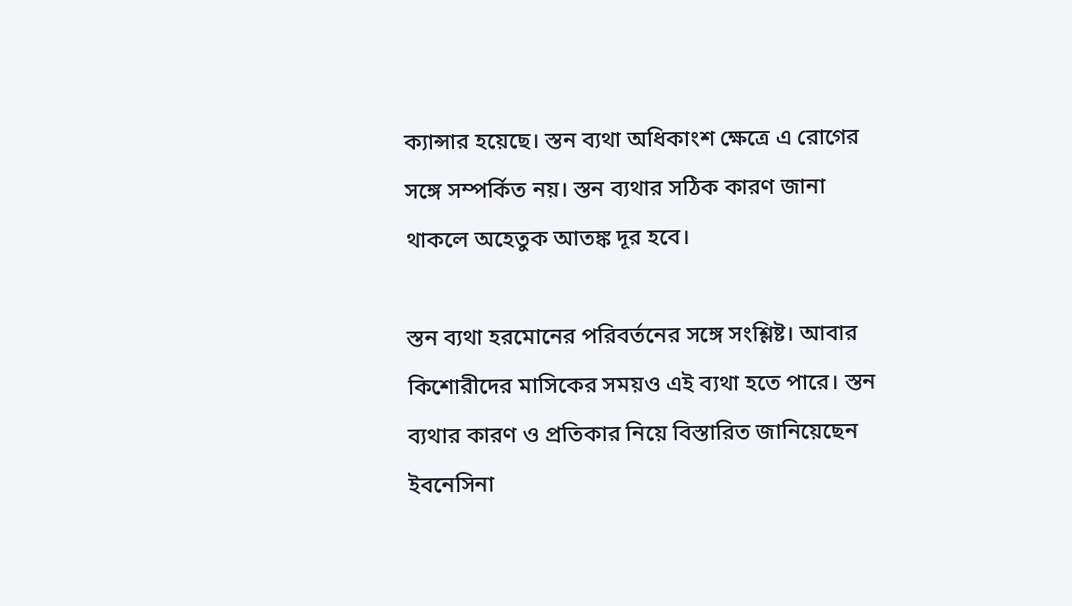ক্যান্সার হয়েছে। স্তন ব্যথা অধিকাংশ ক্ষেত্রে এ রোগের সঙ্গে সম্পর্কিত নয়। স্তন ব্যথার সঠিক কারণ জানা থাকলে অহেতুক আতঙ্ক দূর হবে।

স্তন ব্যথা হরমোনের পরিবর্তনের সঙ্গে সংশ্লিষ্ট। আবার কিশোরীদের মাসিকের সময়ও এই ব্যথা হতে পারে। স্তন ব্যথার কারণ ও প্রতিকার নিয়ে বিস্তারিত জানিয়েছেন ইবনেসিনা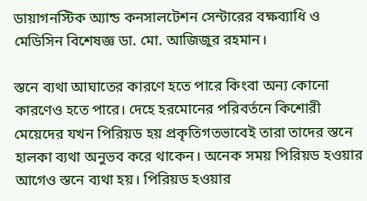ডায়াগনস্টিক অ্যান্ড কনসালটেশন সেন্টারের বক্ষব্যাধি ও মেডিসিন বিশেষজ্ঞ ডা. মো. আজিজুর রহমান।

স্তনে ব্যথা আঘাতের কারণে হতে পারে কিংবা অন্য কোনো কারণেও হতে পারে। দেহে হরমোনের পরিবর্তনে কিশোরী মেয়েদের যখন পিরিয়ড হয় প্রকৃতিগতভাবেই তারা তাদের স্তনে হালকা ব্যথা অনুভব করে থাকেন। অনেক সময় পিরিয়ড হওয়ার আগেও স্তনে ব্যথা হয়। পিরিয়ড হওয়ার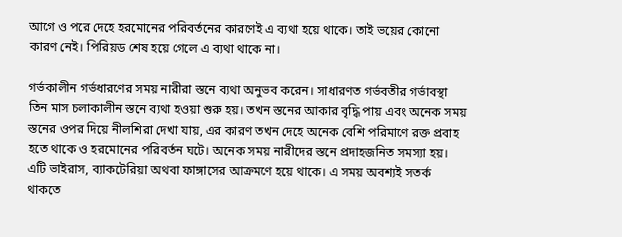আগে ও পরে দেহে হরমোনের পরিবর্তনের কারণেই এ ব্যথা হয়ে থাকে। তাই ভয়ের কোনো কারণ নেই। পিরিয়ড শেষ হয়ে গেলে এ ব্যথা থাকে না।

গর্ভকালীন গর্ভধারণের সময় নারীরা স্তনে ব্যথা অনুভব করেন। সাধারণত গর্ভবতীর গর্ভাবস্থা তিন মাস চলাকালীন স্তনে ব্যথা হওয়া শুরু হয়। তখন স্তনের আকার বৃদ্ধি পায় এবং অনেক সময় স্তনের ওপর দিয়ে নীলশিরা দেখা যায়, এর কারণ তখন দেহে অনেক বেশি পরিমাণে রক্ত প্রবাহ হতে থাকে ও হরমোনের পরিবর্তন ঘটে। অনেক সময় নারীদের স্তনে প্রদাহজনিত সমস্যা হয়। এটি ভাইরাস, ব্যাকটেরিয়া অথবা ফাঙ্গাসের আক্রমণে হয়ে থাকে। এ সময় অবশ্যই সতর্ক থাকতে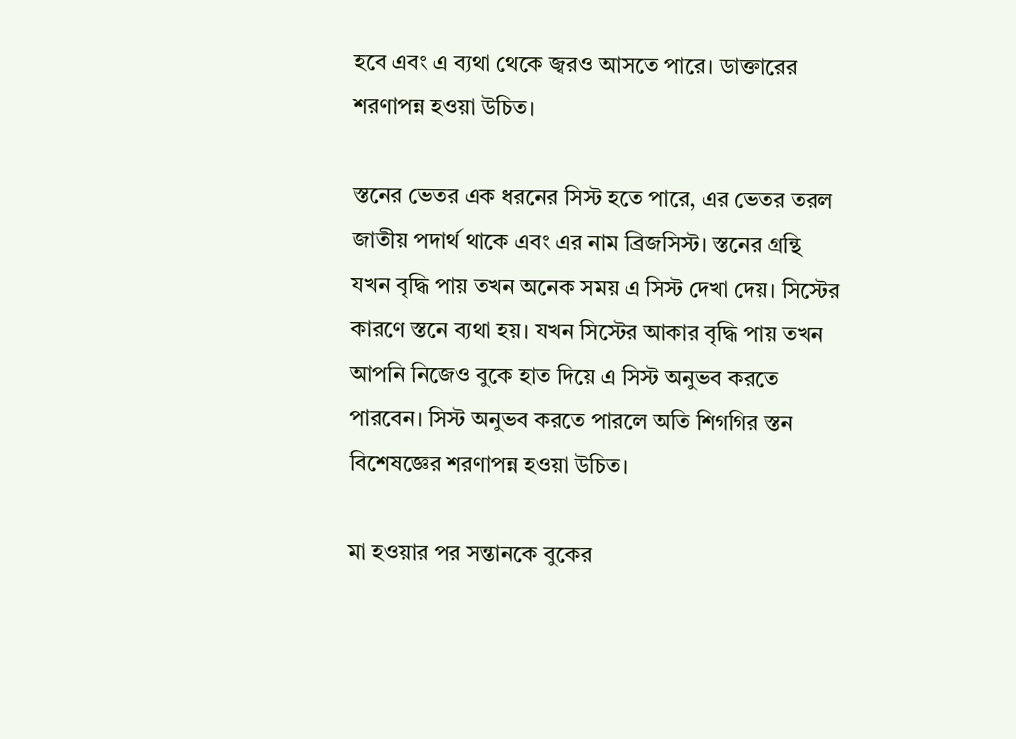হবে এবং এ ব্যথা থেকে জ্বরও আসতে পারে। ডাক্তারের শরণাপন্ন হওয়া উচিত।

স্তনের ভেতর এক ধরনের সিস্ট হতে পারে, এর ভেতর তরল জাতীয় পদার্থ থাকে এবং এর নাম ব্রিজসিস্ট। স্তনের গ্রন্থি যখন বৃদ্ধি পায় তখন অনেক সময় এ সিস্ট দেখা দেয়। সিস্টের কারণে স্তনে ব্যথা হয়। যখন সিস্টের আকার বৃদ্ধি পায় তখন আপনি নিজেও বুকে হাত দিয়ে এ সিস্ট অনুভব করতে পারবেন। সিস্ট অনুভব করতে পারলে অতি শিগগির স্তন বিশেষজ্ঞের শরণাপন্ন হওয়া উচিত।

মা হওয়ার পর সন্তানকে বুকের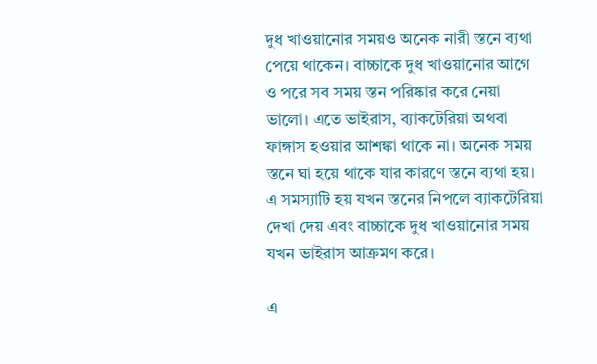দুধ খাওয়ানোর সময়ও অনেক নারী স্তনে ব্যথা পেয়ে থাকেন। বাচ্চাকে দুধ খাওয়ানোর আগে ও পরে সব সময় স্তন পরিষ্কার করে নেয়া ভালো। এতে ভাইরাস, ব্যাকটেরিয়া অথবা ফাঙ্গাস হওয়ার আশঙ্কা থাকে না। অনেক সময় স্তনে ঘা হয়ে থাকে যার কারণে স্তনে ব্যথা হয়। এ সমস্যাটি হয় যখন স্তনের নিপলে ব্যাকটেরিয়া দেখা দেয় এবং বাচ্চাকে দুধ খাওয়ানোর সময় যখন ভাইরাস আক্রমণ করে।

এ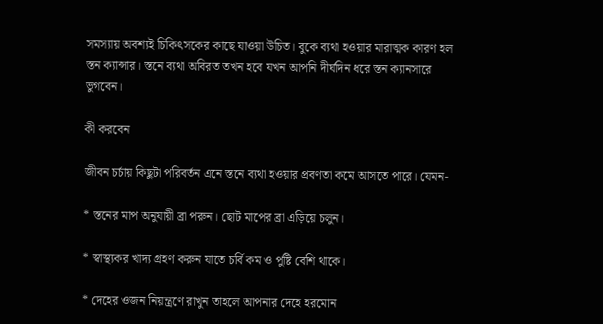সমস্যায় অবশ্যই চিকিৎসকের কাছে যাওয়া উচিত। বুকে ব্যথা হওয়ার মারাত্মক কারণ হল স্তন ক্যান্সার। স্তনে ব্যথা অবিরত তখন হবে যখন আপনি দীর্ঘদিন ধরে স্তন ক্যানসারে ভুগবেন।

কী করবেন

জীবন চর্চায় কিছুটা পরিবর্তন এনে স্তনে ব্যথা হওয়ার প্রবণতা কমে আসতে পারে। যেমন-

* স্তনের মাপ অনুযায়ী ব্রা পরুন। ছোট মাপের ব্রা এড়িয়ে চলুন।

* স্বাস্থ্যকর খাদ্য গ্রহণ করুন যাতে চর্বি কম ও পুষ্টি বেশি থাকে।

* দেহের ওজন নিয়ন্ত্রণে রাখুন তাহলে আপনার দেহে হরমোন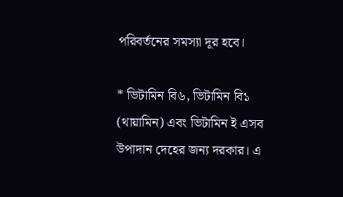পরিবর্তনের সমস্যা দূর হবে।

* ভিটামিন বি৬, ভিটামিন বি১ (থায়ামিন) এবং ভিটামিন ই এসব উপাদান দেহের জন্য দরকার। এ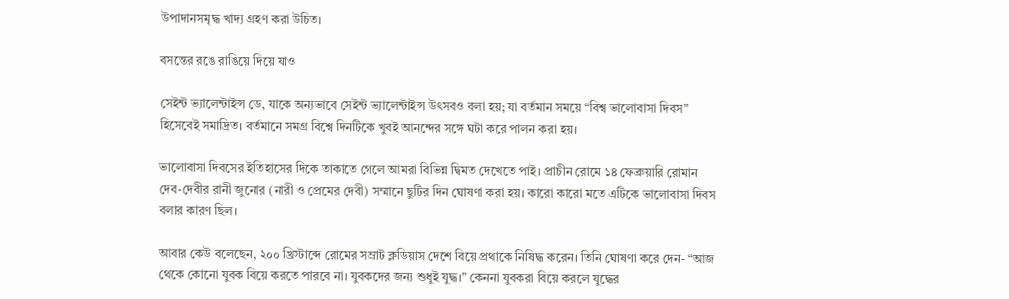উপাদানসমৃদ্ধ খাদ্য গ্রহণ করা উচিত।

বসন্তের রঙে রাঙিয়ে দিয়ে যাও

সেইন্ট ভ্যালেন্টাইন্স ডে, যাকে অন্যভাবে সেইন্ট ভ্যালেন্টাইন্স উৎসবও বলা হয়; যা বর্তমান সময়ে “বিশ্ব ভালোবাসা দিবস” হিসেবেই সমাদ্রিত। বর্তমানে সমগ্র বিশ্বে দিনটিকে খুবই আনন্দের সঙ্গে ঘটা করে পালন করা হয়।

ভালোবাসা দিবসের ইতিহাসের দিকে তাকাতে গেলে আমরা বিভিন্ন দ্বিমত দেখেতে পাই। প্রাচীন রোমে ১৪ ফেব্রুয়ারি রোমান দেব-দেবীর রানী জুনোর (নারী ও প্রেমের দেবী) সম্মানে ছুটির দিন ঘোষণা করা হয়। কারো কারো মতে এটিকে ভালোবাসা দিবস বলার কারণ ছিল।

আবার কেউ বলেছেন, ২০০ খ্রিস্টাব্দে রোমের সম্রাট ক্লডিয়াস দেশে বিয়ে প্রথাকে নিষিদ্ধ করেন। তিনি ঘোষণা করে দেন- “আজ থেকে কোনো যুবক বিয়ে করতে পারবে না। যুবকদের জন্য শুধুই যুদ্ধ।” কেননা যুবকরা বিয়ে করলে যুদ্ধের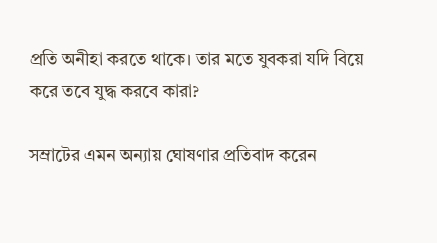প্রতি অনীহা করতে থাকে। তার মতে যুবকরা যদি বিয়ে করে তবে যুদ্ধ করবে কারা?

সম্রাটের এমন অন্যায় ঘোষণার প্রতিবাদ করেন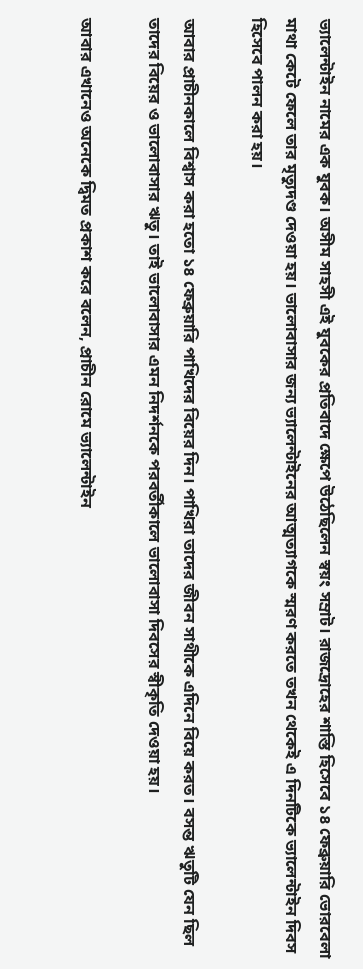ভ্যালেন্টাইন নামের এক যুবক। অসীম সাহসী এই যুবকের প্রতিবাদে ক্ষেপে উঠেছিলেন স্বয়ং সম্রাট। রাজদ্রোহের শাস্তি হিসেবে ১৪ ফেব্রুয়ারি ভোরবেলা মাথা কেটে ফেলে তার মৃত্যুদণ্ড দেওয়া হয়। ভালোবাসার জন্য ভ্যালেন্টাইনের আত্মত্যাগকে স্মরণ করতে তখন থেকেই এ দিনটিকে ভ্যালেন্টাইন দিবস হিসেবে পালন করা হয়।

আবার প্রাচীনকালে বিশ্বাস করা হতো ১৪ ফেব্রুয়ারি পাখিদের বিয়ের দিন। পাখিরা তাদের জীবন সাথীকে এদিনে বিয়ে করত। বসন্ত ঋতুটি যেন ছিল তাদের বিয়ের ও ভালোবাসার ঋতু। তাই ভালোবাসার এমন নিদর্শনকে পরবর্তীকালে ভালোবাসা দিবসের স্বীকৃতি দেওয়া হয়।

আবার এখানেও অনেকে দ্বিমত প্রকাশ করে বলেন, প্রাচীন রোমে ভ্যালেন্টাইন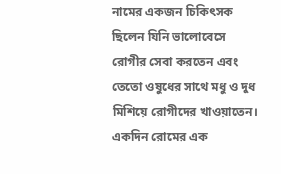নামের একজন চিকিৎসক ছিলেন যিনি ভালোবেসে রোগীর সেবা করতেন এবং তেতো ওষুধের সাথে মধু ও দুধ মিশিয়ে রোগীদের খাওয়াতেন। একদিন রোমের এক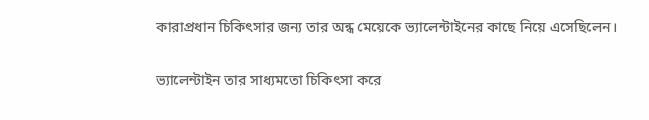কারাপ্রধান চিকিৎসার জন্য তার অন্ধ মেয়েকে ভ্যালেন্টাইনের কাছে নিয়ে এসেছিলেন।

ভ্যালেন্টাইন তার সাধ্যমতো চিকিৎসা করে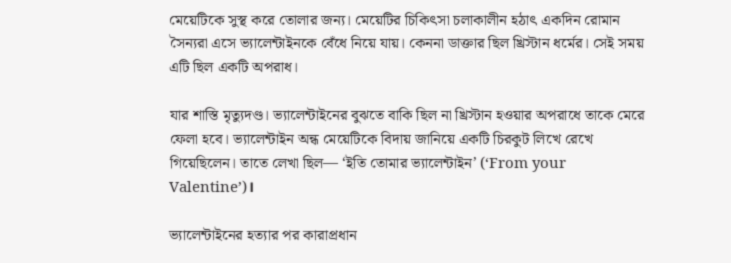মেয়েটিকে সুস্থ করে তোলার জন্য। মেয়েটির চিকিৎসা চলাকালীন হঠাৎ একদিন রোমান সৈন্যরা এসে ভ্যালেন্টাইনকে বেঁধে নিয়ে যায়। কেননা ডাক্তার ছিল খ্রিস্টান ধর্মের। সেই সময় এটি ছিল একটি অপরাধ।

যার শাস্তি মৃত্যুদণ্ড। ভ্যালেন্টাইনের বুঝতে বাকি ছিল না খ্রিস্টান হওয়ার অপরাধে তাকে মেরে ফেলা হবে। ভ্যালেন্টাইন অন্ধ মেয়েটিকে বিদায় জানিয়ে একটি চিরকুট লিখে রেখে গিয়েছিলেন। তাতে লেখা ছিল— ‘ইতি তোমার ভ্যালেন্টাইন’ (‘From your Valentine’)।

ভ্যালেন্টাইনের হত্যার পর কারাপ্রধান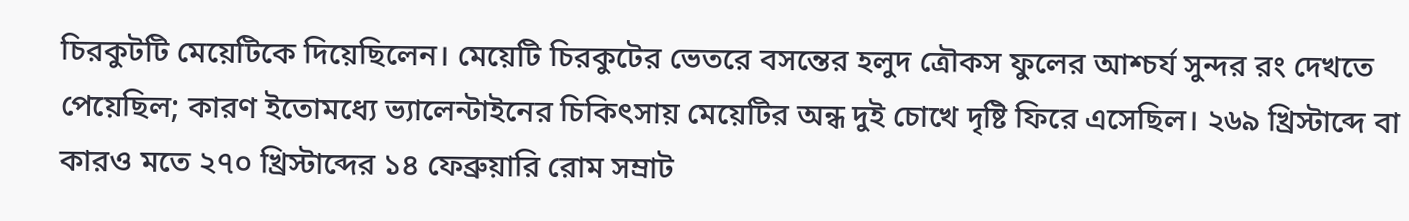চিরকুটটি মেয়েটিকে দিয়েছিলেন। মেয়েটি চিরকুটের ভেতরে বসন্তের হলুদ ত্রৌকস ফুলের আশ্চর্য সুন্দর রং দেখতে পেয়েছিল; কারণ ইতোমধ্যে ভ্যালেন্টাইনের চিকিৎসায় মেয়েটির অন্ধ দুই চোখে দৃষ্টি ফিরে এসেছিল। ২৬৯ খ্রিস্টাব্দে বা কারও মতে ২৭০ খ্রিস্টাব্দের ১৪ ফেব্রুয়ারি রোম সম্রাট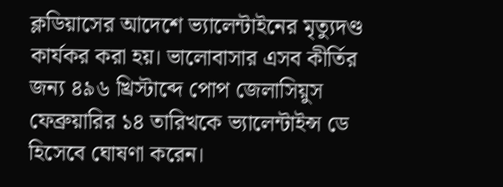ক্লডিয়াসের আদেশে ভ্যালেন্টাইনের মৃত্যুদণ্ড কার্যকর করা হয়। ভালোবাসার এসব কীর্তির জন্য ৪৯৬ খ্রিস্টাব্দে পোপ জেলাসিয়ুস ফেব্রুয়ারির ১৪ তারিখকে ভ্যালেন্টাইন্স ডে হিসেবে ঘোষণা করেন।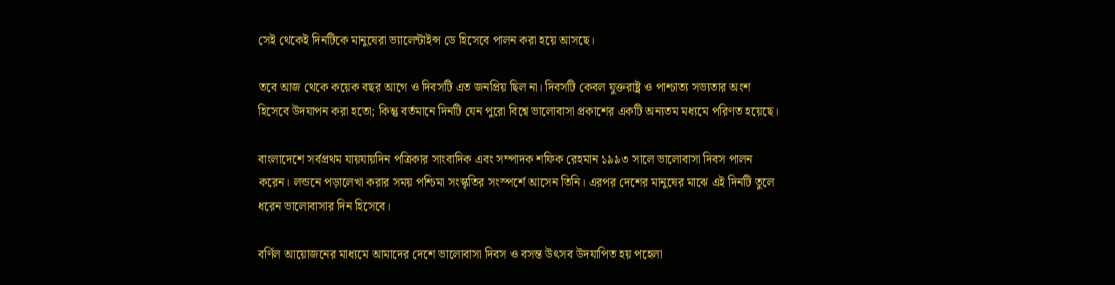সেই থেকেই দিনটিকে মানুষেরা ভ্যালেন্টাইন্স ডে হিসেবে পালন করা হয়ে আসছে।

তবে আজ থেকে কয়েক বছর আগে ও দিবসটি এত জনপ্রিয় ছিল না। দিবসটি কেবল যুক্তরাষ্ট্র ও পাশ্চাত্য সভ্যতার অংশ হিসেবে উদযাপন করা হতো; কিন্তু বর্তমানে দিনটি যেন পুরো বিশ্বে ভালোবাসা প্রকাশের একটি অন্যতম মধ্যমে পরিণত হয়েছে।

বাংলাদেশে সর্বপ্রথম যায়যায়দিন পত্রিকার সাংবাদিক এবং সম্পাদক শফিক রেহমান ১৯৯৩ সালে ভালোবাসা দিবস পালন করেন। লন্ডনে পড়ালেখা করার সময় পশ্চিমা সংস্কৃতির সংস্পর্শে আসেন তিনি। এরপর দেশের মানুষের মাঝে এই দিনটি তুলে ধরেন ভালোবাসার দিন হিসেবে।

বর্ণিল আয়োজনের মাধ্যমে আমাদের দেশে ভালোবাসা দিবস ও বসন্ত উৎসব উদযাপিত হয় পহেলা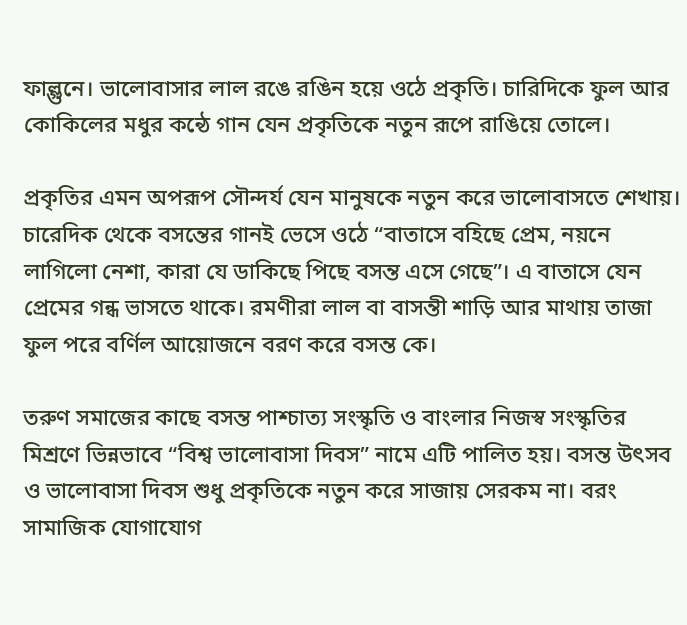ফাল্গুনে। ভালোবাসার লাল রঙে রঙিন হয়ে ওঠে প্রকৃতি। চারিদিকে ফুল আর কোকিলের মধুর কন্ঠে গান যেন প্রকৃতিকে নতুন রূপে রাঙিয়ে তোলে।

প্রকৃতির এমন অপরূপ সৌন্দর্য যেন মানুষকে নতুন করে ভালোবাসতে শেখায়। চারেদিক থেকে বসন্তের গানই ভেসে ওঠে “বাতাসে বহিছে প্রেম, নয়নে লাগিলো নেশা, কারা যে ডাকিছে পিছে বসন্ত এসে গেছে”। এ বাতাসে যেন প্রেমের গন্ধ ভাসতে থাকে। রমণীরা লাল বা বাসন্তী শাড়ি আর মাথায় তাজা ফুল পরে বর্ণিল আয়োজনে বরণ করে বসন্ত কে।

তরুণ সমাজের কাছে বসন্ত পাশ্চাত্য সংস্কৃতি ও বাংলার নিজস্ব সংস্কৃতির মিশ্রণে ভিন্নভাবে “বিশ্ব ভালোবাসা দিবস” নামে এটি পালিত হয়। বসন্ত উৎসব ও ভালোবাসা দিবস শুধু প্রকৃতিকে নতুন করে সাজায় সেরকম না। বরং সামাজিক যোগাযোগ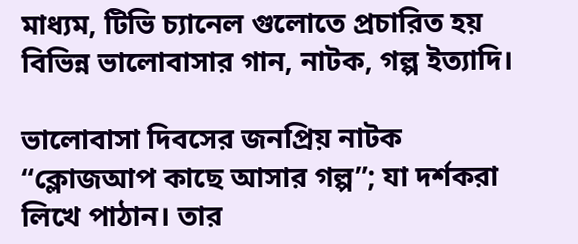মাধ্যম, টিভি চ্যানেল গুলোতে প্রচারিত হয় বিভিন্ন ভালোবাসার গান, নাটক, গল্প ইত্যাদি।

ভালোবাসা দিবসের জনপ্রিয় নাটক “ক্লোজআপ কাছে আসার গল্প”; যা দর্শকরা লিখে পাঠান। তার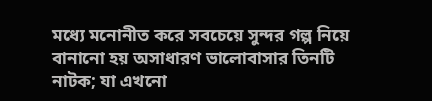মধ্যে মনোনীত করে সবচেয়ে সুন্দর গল্প নিয়ে বানানো হয় অসাধারণ ভালোবাসার তিনটি নাটক; যা এখনো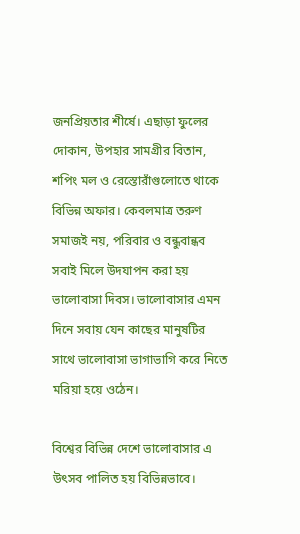জনপ্রিয়তার শীর্ষে। এছাড়া ফুলের দোকান, উপহার সামগ্রীর বিতান, শপিং মল ও রেস্তোরাঁগুলোতে থাকে বিভিন্ন অফার। কেবলমাত্র তরুণ সমাজই নয়, পরিবার ও বন্ধুবান্ধব সবাই মিলে উদযাপন করা হয় ভালোবাসা দিবস। ভালোবাসার এমন দিনে সবায় যেন কাছের মানুষটির সাথে ভালোবাসা ভাগাভাগি করে নিতে মরিয়া হয়ে ওঠেন।

বিশ্বের বিভিন্ন দেশে ভালোবাসার এ উৎসব পালিত হয় বিভিন্নভাবে।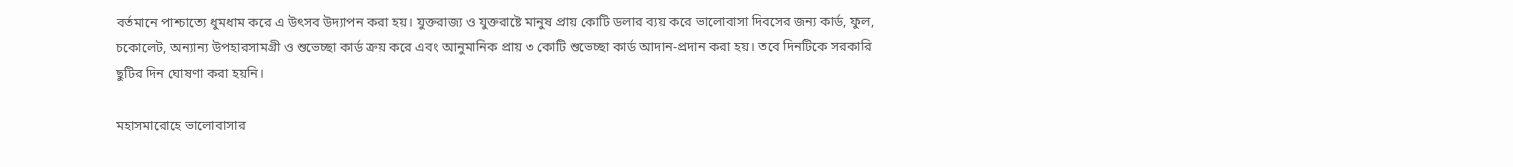বর্তমানে পাশ্চাত্যে ধুমধাম করে এ উৎসব উদ্যাপন করা হয়। যুক্তরাজ্য ও যুক্তরাষ্টে মানুষ প্রায় কোটি ডলার ব্যয় করে ভালোবাসা দিবসের জন্য কার্ড, ফুল, চকোলেট, অন্যান্য উপহারসামগ্রী ও শুভেচ্ছা কার্ড ক্রয় করে এবং আনুমানিক প্রায় ৩ কোটি শুভেচ্ছা কার্ড আদান-প্রদান করা হয়। তবে দিনটিকে সরকারি ছুটির দিন ঘোষণা করা হয়নি।

মহাসমারোহে ভালোবাসার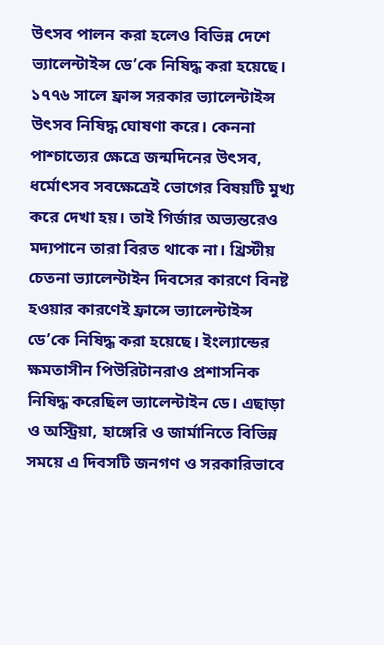উৎসব পালন করা হলেও বিভিন্ন দেশে ভ্যালেন্টাইন্স ডে’কে নিষিদ্ধ করা হয়েছে। ১৭৭৬ সালে ফ্রান্স সরকার ভ্যালেন্টাইন্স উৎসব নিষিদ্ধ ঘোষণা করে। কেননা পাশ্চাত্যের ক্ষেত্রে জন্মদিনের উৎসব, ধর্মোৎসব সবক্ষেত্রেই ভোগের বিষয়টি মুখ্য করে দেখা হয়। তাই গির্জার অভ্যন্তরেও মদ্যপানে তারা বিরত থাকে না। খ্রিস্টীয় চেতনা ভ্যালেন্টাইন দিবসের কারণে বিনষ্ট হওয়ার কারণেই ফ্রান্সে ভ্যালেন্টাইন্স ডে’কে নিষিদ্ধ করা হয়েছে। ইংল্যান্ডের ক্ষমতাসীন পিউরিটানরাও প্রশাসনিক নিষিদ্ধ করেছিল ভ্যালেন্টাইন ডে। এছাড়া ও অস্ট্রিয়া, হাঙ্গেরি ও জার্মানিতে বিভিন্ন সময়ে এ দিবসটি জনগণ ও সরকারিভাবে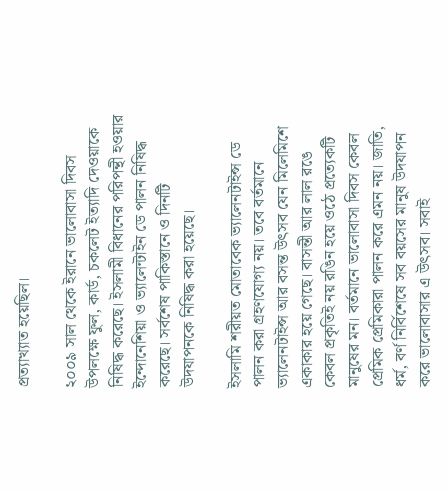প্রত্যাখ্যাত হয়েছিল।

২০০৯ সাল থেকে ইরানে ভালোবাসা দিবস উপলক্ষে ফুল, কার্ড, চকলেট ইত্যাদি দেওয়াকে নিষিদ্ধ করেছে। ইসলামী বিধানের পরিপন্থী হওয়ার ইন্দোনেশিয়া ও ভ্যালেন্টাইন ডে পালন নিষিদ্ধ করেছে। সর্বশেষ পাকিস্তানে ও দিনটি উদযাপনকে নিষিদ্ধ করা হয়েছে।

ইসলামি শরীয়ত মোতাবেক ভ্যালেনটাইন্স ডে পালন করা গ্রহণযোগ্য নয়। তবে বর্তমানে ভ্যালেনটাইন্স আর বসন্ত উৎসব যেন মিলেমিশে একাকার হয়ে গেছে। বাসন্তী আর লাল রঙে কেবল প্রকৃতিই নয় রঙিন হয়ে ওঠে প্রত্যেকটি মানুষের মন। বর্তমানে ভালোবাসা দিবস কেবল প্রেমিক প্রেমিকারা পালন করে এমন নয়। জাতি, ধর্ম, বর্ণ নির্বিশেষে সব বয়সের মানুষ উদযাপন করে ভালোবাসার এ উৎসব। সবাই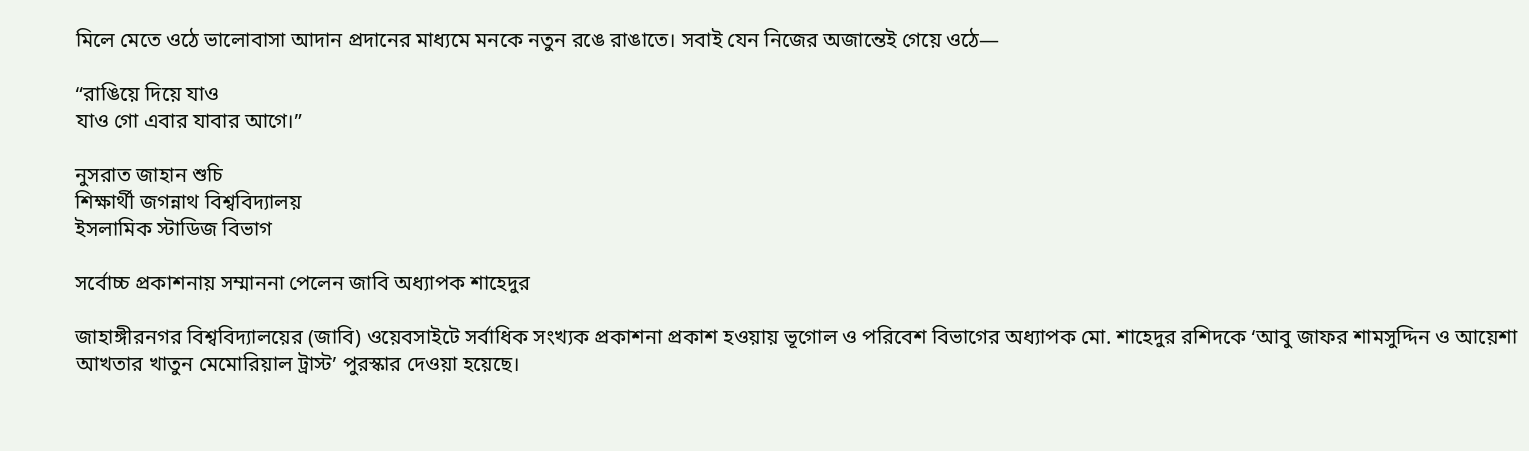মিলে মেতে ওঠে ভালোবাসা আদান প্রদানের মাধ্যমে মনকে নতুন রঙে রাঙাতে। সবাই যেন নিজের অজান্তেই গেয়ে ওঠে—

“রাঙিয়ে দিয়ে যাও
যাও গো এবার যাবার আগে।”

নুসরাত জাহান শুচি
শিক্ষার্থী জগন্নাথ বিশ্ববিদ্যালয়
ইসলামিক স্টাডিজ বিভাগ

সর্বোচ্চ প্রকাশনায় সম্মাননা পেলেন জাবি অধ্যাপক শাহেদুর

জাহাঙ্গীরনগর বিশ্ববিদ্যালয়ের (জাবি) ওয়েবসাইটে সর্বাধিক সংখ্যক প্রকাশনা প্রকাশ হওয়ায় ভূগোল ও পরিবেশ বিভাগের অধ্যাপক মো. শাহেদুর রশিদকে ‘আবু জাফর শামসুদ্দিন ও আয়েশা আখতার খাতুন মেমোরিয়াল ট্রাস্ট’ পুরস্কার দেওয়া হয়েছে।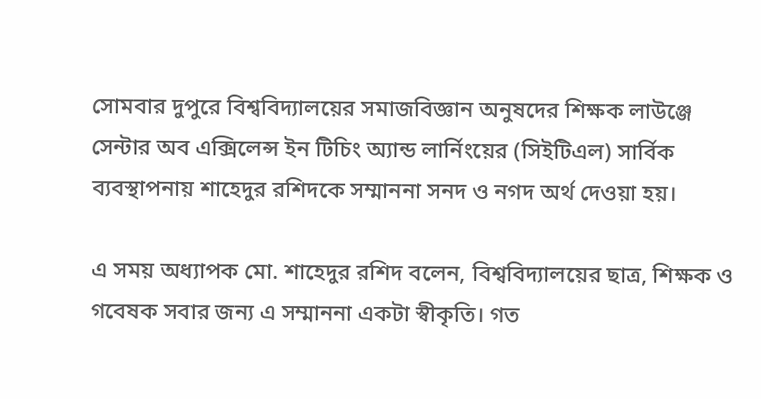সোমবার দুপুরে বিশ্ববিদ্যালয়ের সমাজবিজ্ঞান অনুষদের শিক্ষক লাউঞ্জে সেন্টার অব এক্সিলেন্স ইন টিচিং অ্যান্ড লার্নিংয়ের (সিইটিএল) সার্বিক ব্যবস্থাপনায় শাহেদুর রশিদকে সম্মাননা সনদ ও নগদ অর্থ দেওয়া হয়।

এ সময় অধ্যাপক মো. শাহেদুর রশিদ বলেন, বিশ্ববিদ্যালয়ের ছাত্র, শিক্ষক ও গবেষক সবার জন্য এ সম্মাননা একটা স্বীকৃতি। গত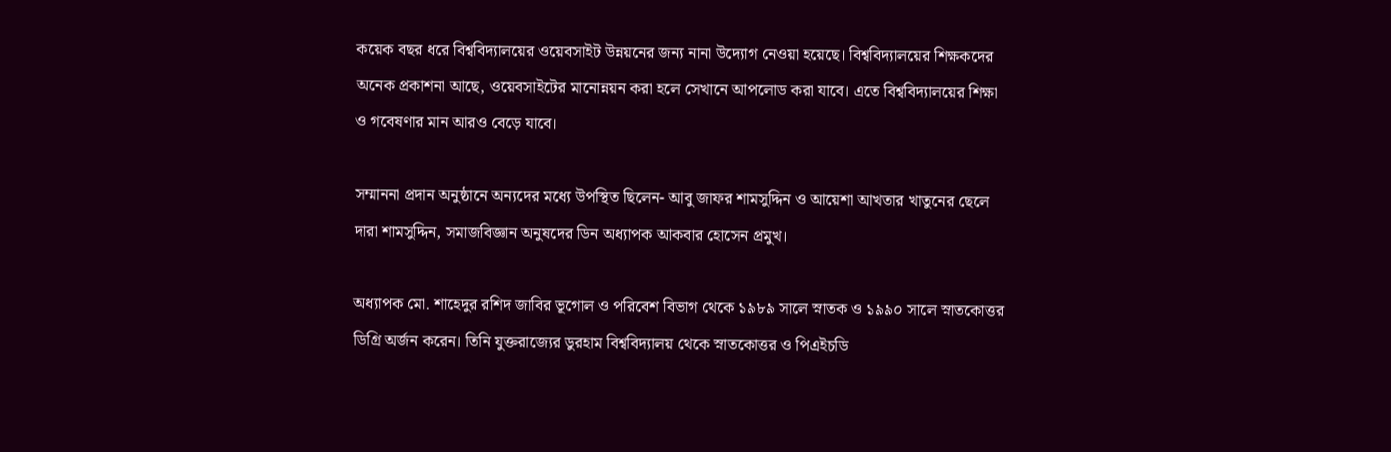কয়েক বছর ধরে বিশ্ববিদ্যালয়ের ওয়েবসাইট উন্নয়নের জন্য নানা উদ্যোগ নেওয়া হয়েছে। বিশ্ববিদ্যালয়ের শিক্ষকদের অনেক প্রকাশনা আছে, ওয়েবসাইটের মানোন্নয়ন করা হলে সেখানে আপলোড করা যাবে। এতে বিশ্ববিদ্যালয়ের শিক্ষা ও গবেষণার মান আরও বেড়ে যাবে।

সম্মাননা প্রদান অনুষ্ঠানে অন্যদের মধ্যে উপস্থিত ছিলেন- আবু জাফর শামসুদ্দিন ও আয়েশা আখতার খাতুনের ছেলে দারা শামসুদ্দিন, সমাজবিজ্ঞান অনুষদের ডিন অধ্যাপক আকবার হোসেন প্রমুখ।

অধ্যাপক মো. শাহেদুর রশিদ জাবির ভূগোল ও পরিবেশ বিভাগ থেকে ১৯৮৯ সালে স্নাতক ও ১৯৯০ সালে স্নাতকোত্তর ডিগ্রি অর্জন করেন। তিনি যুক্তরাজ্যের ডুরহাম বিশ্ববিদ্যালয় থেকে স্নাতকোত্তর ও পিএইচডি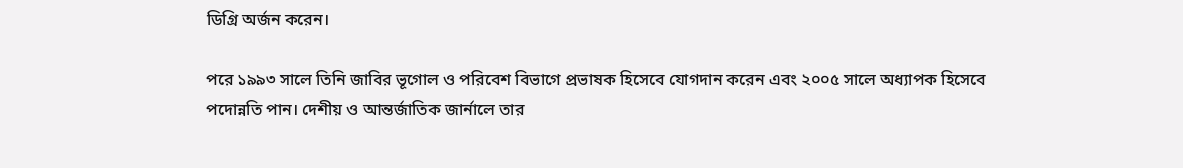ডিগ্রি অর্জন করেন।

পরে ১৯৯৩ সালে তিনি জাবির ভূগোল ও পরিবেশ বিভাগে প্রভাষক হিসেবে যোগদান করেন এবং ২০০৫ সালে অধ্যাপক হিসেবে পদোন্নতি পান। দেশীয় ও আন্তর্জাতিক জার্নালে তার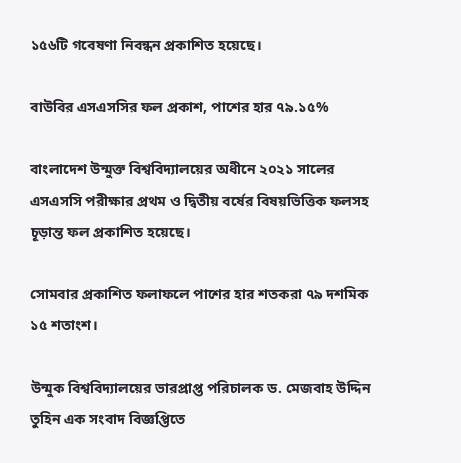১৫৬টি গবেষণা নিবন্ধন প্রকাশিত হয়েছে।

বাউবির এসএসসির ফল প্রকাশ, পাশের হার ৭৯.১৫%

বাংলাদেশ উন্মুক্ত বিশ্ববিদ্যালয়ের অধীনে ২০২১ সালের এসএসসি পরীক্ষার প্রথম ও দ্বিতীয় বর্ষের বিষয়ভিত্তিক ফলসহ চূড়ান্ত ফল প্রকাশিত হয়েছে।

সোমবার প্রকাশিত ফলাফলে পাশের হার শতকরা ৭৯ দশমিক ১৫ শতাংশ।

উন্মুক বিশ্ববিদ্যালয়ের ভারপ্রাপ্ত পরিচালক ড. মেজবাহ উদ্দিন তুহিন এক সংবাদ বিজ্ঞপ্তিতে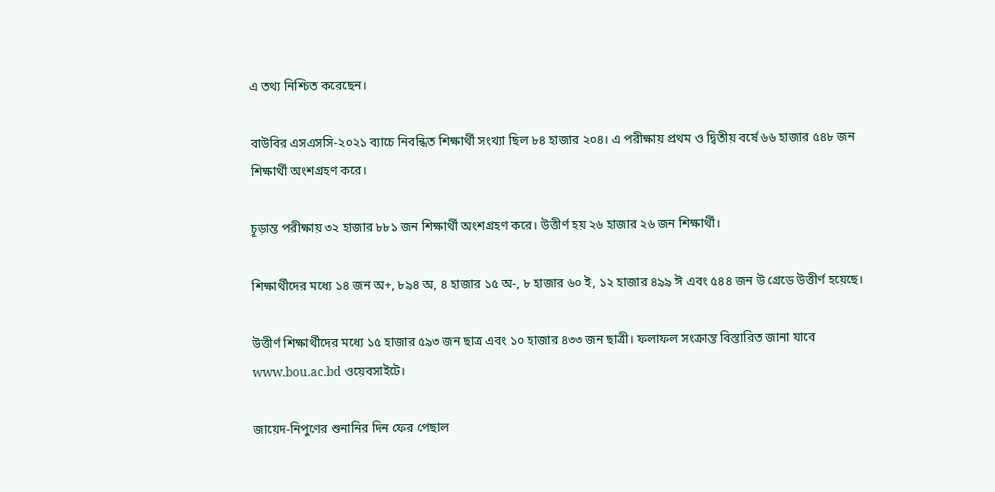এ তথ্য নিশ্চিত করেছেন।

বাউবির এসএসসি-২০২১ ব্যাচে নিবন্ধিত শিক্ষার্থী সংখ্যা ছিল ৮৪ হাজার ২০৪। এ পরীক্ষায় প্রথম ও দ্বিতীয় বর্ষে ৬৬ হাজার ৫৪৮ জন শিক্ষার্থী অংশগ্রহণ করে।

চূড়ান্ত পরীক্ষায় ৩২ হাজার ৮৮১ জন শিক্ষার্থী অংশগ্রহণ করে। উত্তীর্ণ হয় ২৬ হাজার ২৬ জন শিক্ষার্থী।

শিক্ষার্থীদের মধ্যে ১৪ জন অ+, ৮৯৪ অ, ৪ হাজার ১৫ অ-, ৮ হাজার ৬০ ই, ১২ হাজার ৪৯৯ ঈ এবং ৫৪৪ জন উ গ্রেডে উত্তীর্ণ হয়েছে।

উত্তীর্ণ শিক্ষার্থীদের মধ্যে ১৫ হাজার ৫৯৩ জন ছাত্র এবং ১০ হাজার ৪৩৩ জন ছাত্রী। ফলাফল সংক্রান্ত বিস্তারিত জানা যাবে www.bou.ac.bd ওয়েবসাইটে।

জায়েদ-নিপুণের শুনানির দিন ফের পেছাল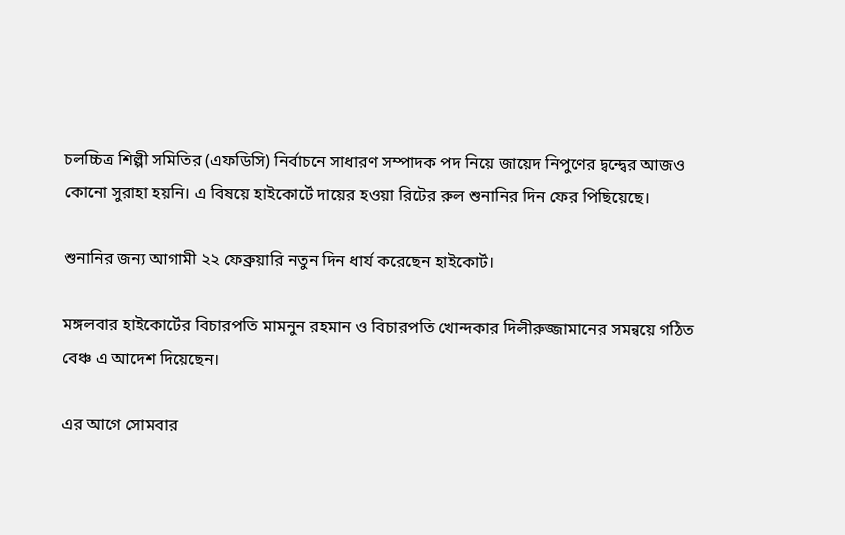চলচ্চিত্র শিল্পী সমিতির (এফডিসি) নির্বাচনে সাধারণ সম্পাদক পদ নিয়ে জায়েদ নিপুণের দ্বন্দ্বের আজও কোনো সুরাহা হয়নি। এ বিষয়ে হাইকোর্টে দায়ের হওয়া রিটের রুল শুনানির দিন ফের পিছিয়েছে।

শুনানির জন্য আগামী ২২ ফেব্রুয়ারি নতুন দিন ধার্য করেছেন হাইকোর্ট।

মঙ্গলবার হাইকোর্টের বিচারপতি মামনুন রহমান ও বিচারপতি খোন্দকার দিলীরুজ্জামানের সমন্বয়ে গঠিত বেঞ্চ এ আদেশ দিয়েছেন।

এর আগে সোমবার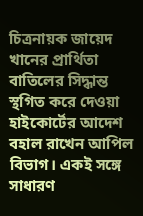চিত্রনায়ক জায়েদ খানের প্রার্থিতা বাতিলের সিদ্ধান্ত স্থগিত করে দেওয়া হাইকোর্টের আদেশ বহাল রাখেন আপিল বিভাগ। একই সঙ্গে সাধারণ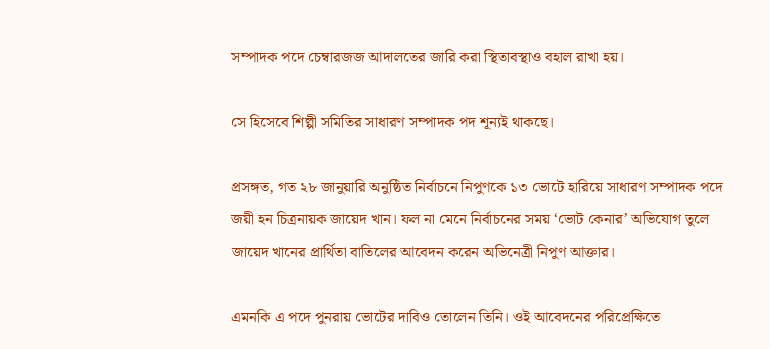সম্পাদক পদে চেম্বারজজ আদালতের জারি করা স্থিতাবস্থাও বহাল রাখা হয়।

সে হিসেবে শিল্পী সমিতির সাধারণ সম্পাদক পদ শূন্যই থাকছে।

প্রসঙ্গত, গত ২৮ জানুয়ারি অনুষ্ঠিত নির্বাচনে নিপুণকে ১৩ ভোটে হারিয়ে সাধারণ সম্পাদক পদে জয়ী হন চিত্রনায়ক জায়েদ খান। ফল না মেনে নির্বাচনের সময় ‘ভোট কেনার’ অভিযোগ তুলে জায়েদ খানের প্রার্থিতা বাতিলের আবেদন করেন অভিনেত্রী নিপুণ আক্তার।

এমনকি এ পদে পুনরায় ভোটের দাবিও তোলেন তিনি। ওই আবেদনের পরিপ্রেক্ষিতে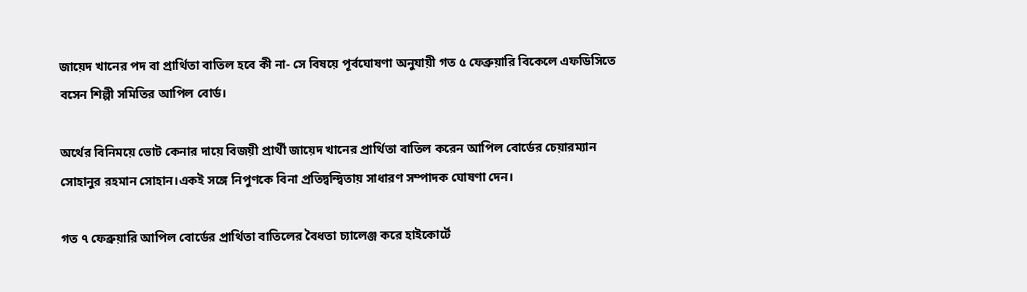জায়েদ খানের পদ বা প্রার্থিতা বাতিল হবে কী না- সে বিষয়ে পূর্বঘোষণা অনুযায়ী গত ৫ ফেব্রুয়ারি বিকেলে এফডিসিতে বসেন শিল্পী সমিতির আপিল বোর্ড।

অর্থের বিনিময়ে ভোট কেনার দায়ে বিজয়ী প্রার্থী জায়েদ খানের প্রার্থিতা বাতিল করেন আপিল বোর্ডের চেয়ারম্যান সোহানুর রহমান সোহান।একই সঙ্গে নিপুণকে বিনা প্রতিদ্বন্দ্বিতায় সাধারণ সম্পাদক ঘোষণা দেন।

গত ৭ ফেব্রুয়ারি আপিল বোর্ডের প্রার্থিতা বাতিলের বৈধতা চ্যালেঞ্জ করে হাইকোর্টে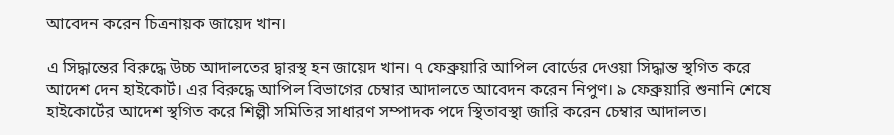আবেদন করেন চিত্রনায়ক জায়েদ খান।

এ সিদ্ধান্তের বিরুদ্ধে উচ্চ আদালতের দ্বারস্থ হন জায়েদ খান। ৭ ফেব্রুয়ারি আপিল বোর্ডের দেওয়া সিদ্ধান্ত স্থগিত করে আদেশ দেন হাইকোর্ট। এর বিরুদ্ধে আপিল বিভাগের চেম্বার আদালতে আবেদন করেন নিপুণ। ৯ ফেব্রুয়ারি শুনানি শেষে হাইকোর্টের আদেশ স্থগিত করে শিল্পী সমিতির সাধারণ সম্পাদক পদে স্থিতাবস্থা জারি করেন চেম্বার আদালত।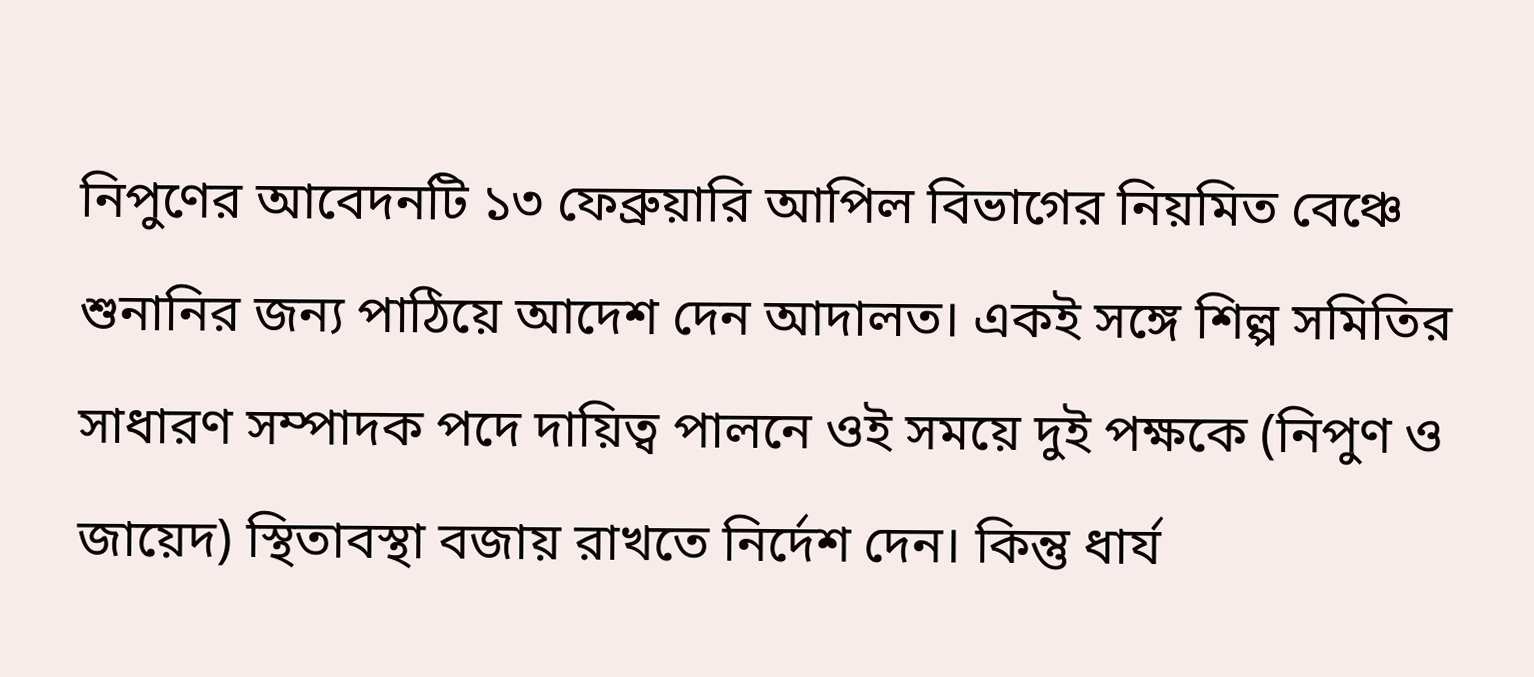নিপুণের আবেদনটি ১৩ ফেব্রুয়ারি আপিল বিভাগের নিয়মিত বেঞ্চে শুনানির জন্য পাঠিয়ে আদেশ দেন আদালত। একই সঙ্গে শিল্প সমিতির সাধারণ সম্পাদক পদে দায়িত্ব পালনে ওই সময়ে দুই পক্ষকে (নিপুণ ও জায়েদ) স্থিতাবস্থা বজায় রাখতে নির্দেশ দেন। কিন্তু ধার্য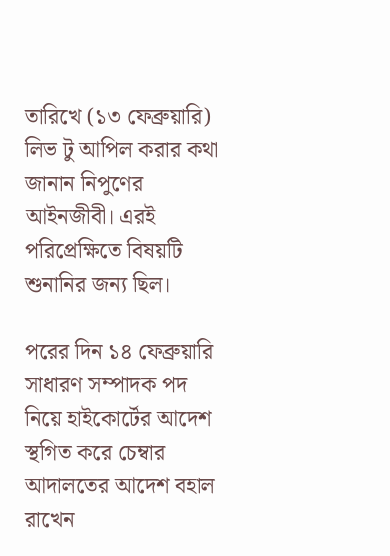তারিখে (১৩ ফেব্রুয়ারি) লিভ টু আপিল করার কথা জানান নিপুণের আইনজীবী। এরই পরিপ্রেক্ষিতে বিষয়টি শুনানির জন্য ছিল।

পরের দিন ১৪ ফেব্রুয়ারি সাধারণ সম্পাদক পদ নিয়ে হাইকোর্টের আদেশ স্থগিত করে চেম্বার আদালতের আদেশ বহাল রাখেন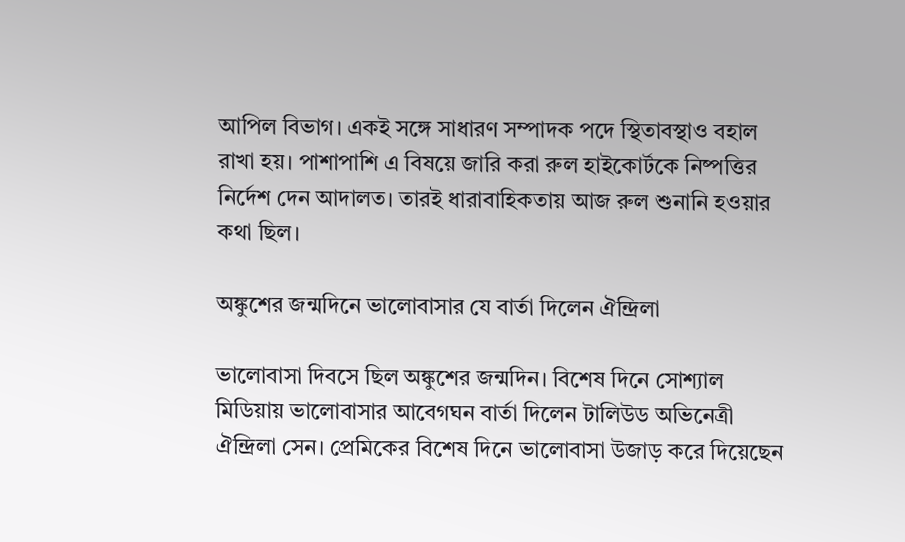আপিল বিভাগ। একই সঙ্গে সাধারণ সম্পাদক পদে স্থিতাবস্থাও বহাল রাখা হয়। পাশাপাশি এ বিষয়ে জারি করা রুল হাইকোর্টকে নিষ্পত্তির নির্দেশ দেন আদালত। তারই ধারাবাহিকতায় আজ রুল শুনানি হওয়ার কথা ছিল।

অঙ্কুশের জন্মদিনে ভালোবাসার যে বার্তা দিলেন ঐন্দ্রিলা

ভালোবাসা দিবসে ছিল অঙ্কুশের জন্মদিন। বিশেষ দিনে সোশ্যাল মিডিয়ায় ভালোবাসার আবেগঘন বার্তা দিলেন টালিউড অভিনেত্রী ঐন্দ্রিলা সেন। প্রেমিকের বিশেষ দিনে ভালোবাসা উজাড় করে দিয়েছেন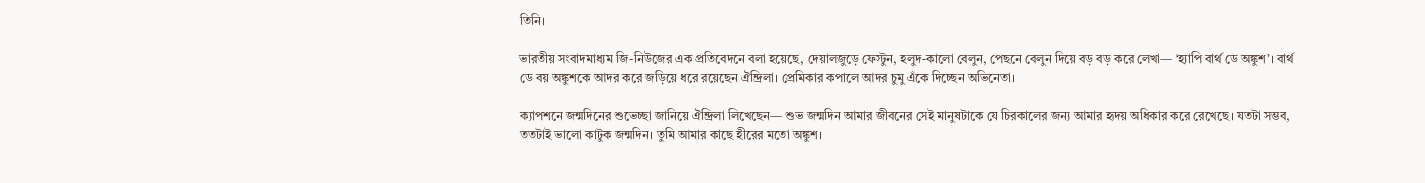তিনি।

ভারতীয় সংবাদমাধ্যম জি-নিউজের এক প্রতিবেদনে বলা হয়েছে, দেয়ালজুড়ে ফেস্টুন, হলুদ-কালো বেলুন, পেছনে বেলুন দিয়ে বড় বড় করে লেখা— ‘হ্যাপি বার্থ ডে অঙ্কুশ’। বার্থ ডে বয় অঙ্কুশকে আদর করে জড়িয়ে ধরে রয়েছেন ঐন্দ্রিলা। প্রেমিকার কপালে আদর চুমু এঁকে দিচ্ছেন অভিনেতা।

ক্যাপশনে জন্মদিনের শুভেচ্ছা জানিয়ে ঐন্দ্রিলা লিখেছেন— শুভ জন্মদিন আমার জীবনের সেই মানুষটাকে যে চিরকালের জন্য আমার হৃদয় অধিকার করে রেখেছে। যতটা সম্ভব, ততটাই ভালো কাটুক জন্মদিন। তুমি আমার কাছে হীরের মতো অঙ্কুশ।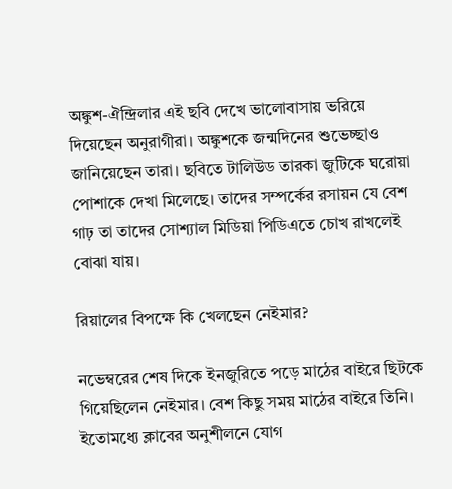অঙ্কুশ-ঐন্দ্রিলার এই ছবি দেখে ভালোবাসায় ভরিয়ে দিয়েছেন অনুরাগীরা। অঙ্কুশকে জন্মদিনের শুভেচ্ছাও জানিয়েছেন তারা। ছবিতে টালিউড তারকা জুটিকে ঘরোয়া পোশাকে দেখা মিলেছে। তাদের সম্পর্কের রসায়ন যে বেশ গাঢ় তা তাদের সোশ্যাল মিডিয়া পিডিএতে চোখ রাখলেই বোঝা যায়।

রিয়ালের বিপক্ষে কি খেলছেন নেইমার?

নভেম্বরের শেষ দিকে ইনজুরিতে পড়ে মাঠের বাইরে ছিটকে গিয়েছিলেন নেইমার। বেশ কিছু সময় মাঠের বাইরে তিনি। ইতোমধ্যে ক্লাবের অনুশীলনে যোগ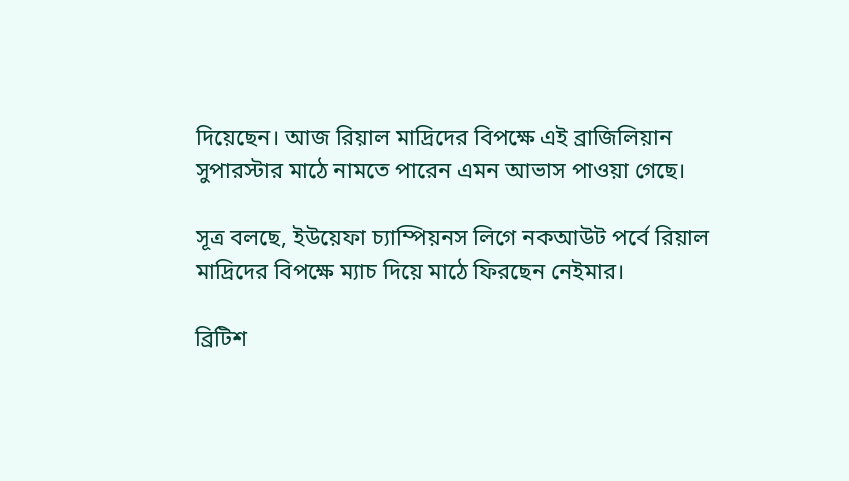দিয়েছেন। আজ রিয়াল মাদ্রিদের বিপক্ষে এই ব্রাজিলিয়ান সুপারস্টার মাঠে নামতে পারেন এমন আভাস পাওয়া গেছে।

সূত্র বলছে, ইউয়েফা চ্যাম্পিয়নস লিগে নকআউট পর্বে রিয়াল মাদ্রিদের বিপক্ষে ম্যাচ দিয়ে মাঠে ফিরছেন নেইমার।

ব্রিটিশ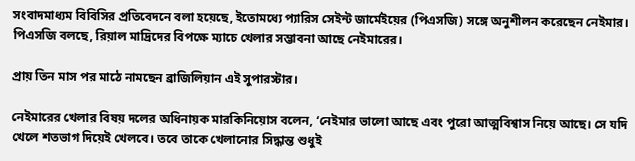সংবাদমাধ্যম বিবিসির প্রতিবেদনে বলা হয়েছে, ইতোমধ্যে প্যারিস সেইন্ট জার্মেইয়ের (পিএসজি) সঙ্গে অনুশীলন করেছেন নেইমার। পিএসজি বলছে, রিয়াল মাদ্রিদের বিপক্ষে ম্যাচে খেলার সম্ভাবনা আছে নেইমারের।

প্রায় তিন মাস পর মাঠে নামছেন ব্রাজিলিয়ান এই সুপারস্টার।

নেইমারের খেলার বিষয় দলের অধিনায়ক মারকিনিয়োস বলেন, ‘নেইমার ভালো আছে এবং পুরো আত্মবিশ্বাস নিয়ে আছে। সে যদি খেলে শতভাগ দিয়েই খেলবে। তবে তাকে খেলানোর সিদ্ধান্ত শুধুই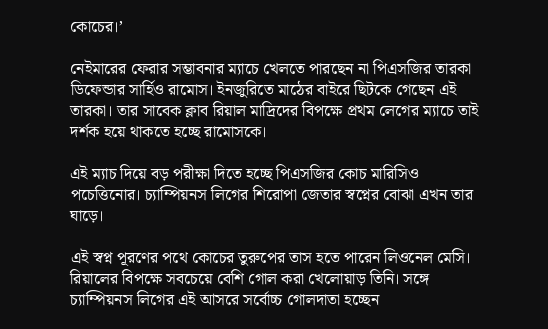কোচের।’

নেইমারের ফেরার সম্ভাবনার ম্যাচে খেলতে পারছেন না পিএসজির তারকা ডিফেন্ডার সার্হিও রামোস। ইনজুরিতে মাঠের বাইরে ছিটকে গেছেন এই তারকা। তার সাবেক ক্লাব রিয়াল মাদ্রিদের বিপক্ষে প্রথম লেগের ম্যাচে তাই দর্শক হয়ে থাকতে হচ্ছে রামোসকে।

এই ম্যাচ দিয়ে বড় পরীক্ষা দিতে হচ্ছে পিএসজির কোচ মারিসিও পচেত্তিনোর। চ্যাম্পিয়নস লিগের শিরোপা জেতার স্বপ্নের বোঝা এখন তার ঘাড়ে।

এই স্বপ্ন পূরণের পথে কোচের তুরুপের তাস হতে পারেন লিওনেল মেসি। রিয়ালের বিপক্ষে সবচেয়ে বেশি গোল করা খেলোয়াড় তিনি। সঙ্গে চ্যাম্পিয়নস লিগের এই আসরে সর্বোচ্চ গোলদাতা হচ্ছেন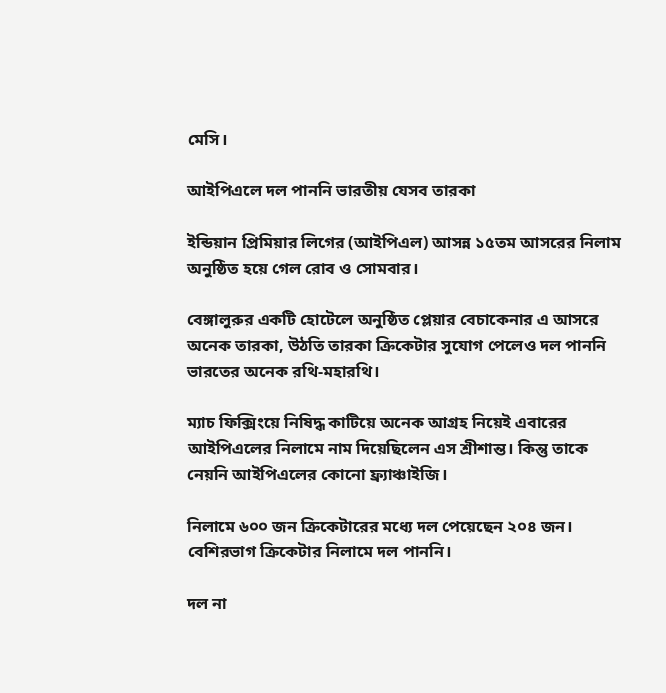মেসি।

আইপিএলে দল পাননি ভারতীয় যেসব তারকা

ইন্ডিয়ান প্রিমিয়ার লিগের (আইপিএল) আসন্ন ১৫তম আসরের নিলাম অনুষ্ঠিত হয়ে গেল রোব ও সোমবার।

বেঙ্গালুরুর একটি হোটেলে অনুষ্ঠিত প্লেয়ার বেচাকেনার এ আসরে অনেক তারকা, উঠতি তারকা ক্রিকেটার সুযোগ পেলেও দল পাননি ভারতের অনেক রথি-মহারথি।

ম্যাচ ফিক্সিংয়ে নিষিদ্ধ কাটিয়ে অনেক আগ্রহ নিয়েই এবারের আইপিএলের নিলামে নাম দিয়েছিলেন এস শ্রীশান্ত। কিন্তু তাকে নেয়নি আইপিএলের কোনো ফ্র্যাঞ্চাইজি।

নিলামে ৬০০ জন ক্রিকেটারের মধ্যে দল পেয়েছেন ২০৪ জন। বেশিরভাগ ক্রিকেটার নিলামে দল পাননি।

দল না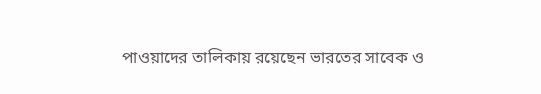পাওয়াদের তালিকায় রয়েছেন ভারতের সাবেক ও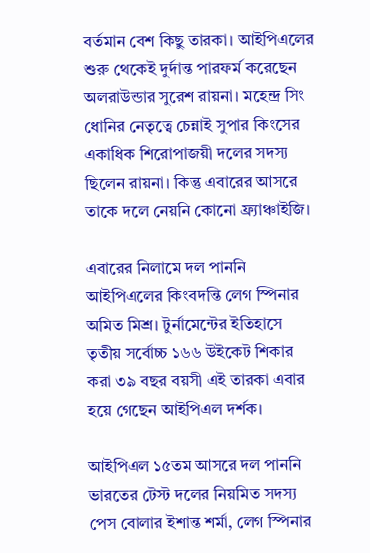বর্তমান বেশ কিছু তারকা। আইপিএলের শুরু থেকেই দুর্দান্ত পারফর্ম করেছেন অলরাউন্ডার সুরেশ রায়না। মহেন্দ্র সিং ধোনির নেতৃত্বে চেন্নাই সুপার কিংসের একাধিক শিরোপাজয়ী দলের সদস্য ছিলেন রায়না। কিন্তু এবারের আসরে তাকে দলে নেয়নি কোনো ফ্র্যাঞ্চাইজি।

এবারের নিলামে দল পাননি আইপিএলের কিংবদন্তি লেগ স্পিনার অমিত মিশ্র। টুর্নামেন্টের ইতিহাসে তৃতীয় সর্বোচ্চ ১৬৬ উইকেট শিকার করা ৩৯ বছর বয়সী এই তারকা এবার হয়ে গেছেন আইপিএল দর্শক।

আইপিএল ১৫তম আসরে দল পাননি ভারতের টেস্ট দলের নিয়মিত সদস্য পেস বোলার ইশান্ত শর্মা, লেগ স্পিনার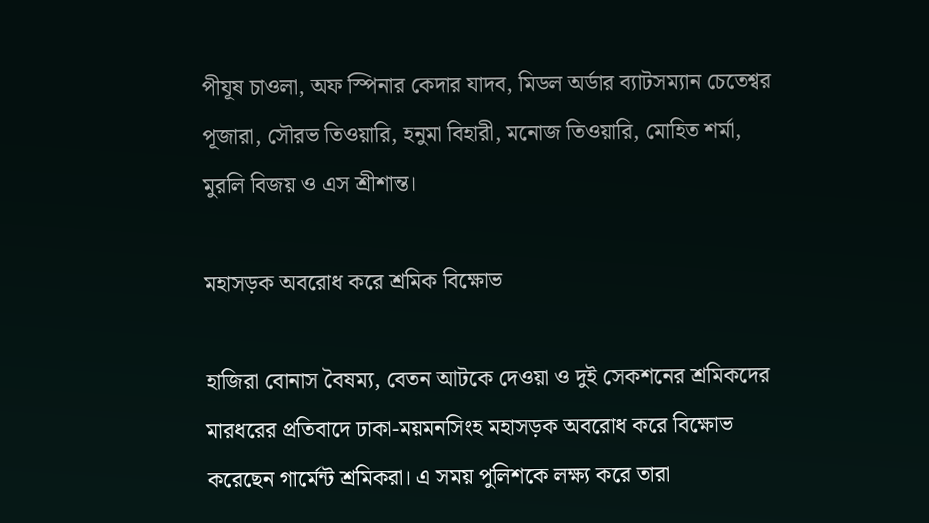পীযূষ চাওলা, অফ স্পিনার কেদার যাদব, মিডল অর্ডার ব্যাটসম্যান চেতেশ্বর পূজারা, সৌরভ তিওয়ারি, হনুমা বিহারী, মনোজ তিওয়ারি, মোহিত শর্মা, মুরলি বিজয় ও এস শ্রীশান্ত।

মহাসড়ক অবরোধ করে শ্রমিক বিক্ষোভ

হাজিরা বোনাস বৈষম্য, বেতন আটকে দেওয়া ও দুই সেকশনের শ্রমিকদের মারধরের প্রতিবাদে ঢাকা-ময়মনসিংহ মহাসড়ক অবরোধ করে বিক্ষোভ করেছেন গার্মেন্ট শ্রমিকরা। এ সময় পুলিশকে লক্ষ্য করে তারা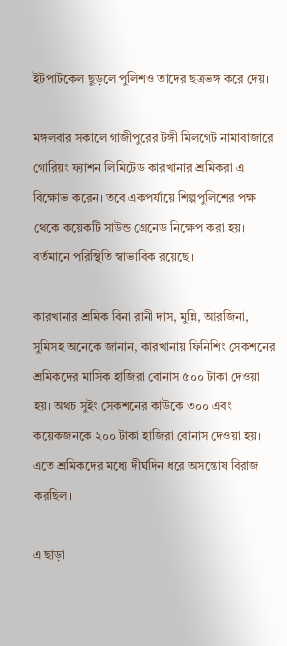ইটপাটকেল ছুড়লে পুলিশও তাদের ছত্রভঙ্গ করে দেয়।

মঙ্গলবার সকালে গাজীপুরের টঙ্গী মিলগেট নামাবাজারে গোরিয়ং ফ্যাশন লিমিটেড কারখানার শ্রমিকরা এ বিক্ষোভ করেন। তবে একপর্যায়ে শিল্পপুলিশের পক্ষ থেকে কয়েকটি সাউন্ড গ্রেনেড নিক্ষেপ করা হয়। বর্তমানে পরিস্থিতি স্বাভাবিক রয়েছে।

কারখানার শ্রমিক বিনা রানী দাস, মুন্নি, আরজিনা, সুমিসহ অনেকে জানান, কারখানায় ফিনিশিং সেকশনের শ্রমিকদের মাসিক হাজিরা বোনাস ৫০০ টাকা দেওয়া হয়। অথচ সুইং সেকশনের কাউকে ৩০০ এবং কয়েকজনকে ২০০ টাকা হাজিরা বোনাস দেওয়া হয়। এতে শ্রমিকদের মধ্যে দীর্ঘদিন ধরে অসন্তোষ বিরাজ করছিল।

এ ছাড়া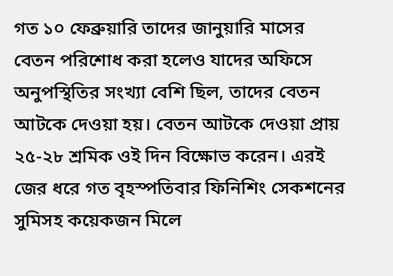গত ১০ ফেব্রুয়ারি তাদের জানুয়ারি মাসের বেতন পরিশোধ করা হলেও যাদের অফিসে অনুপস্থিতির সংখ্যা বেশি ছিল, তাদের বেতন আটকে দেওয়া হয়। বেতন আটকে দেওয়া প্রায় ২৫-২৮ শ্রমিক ওই দিন বিক্ষোভ করেন। এরই জের ধরে গত বৃহস্পতিবার ফিনিশিং সেকশনের সুমিসহ কয়েকজন মিলে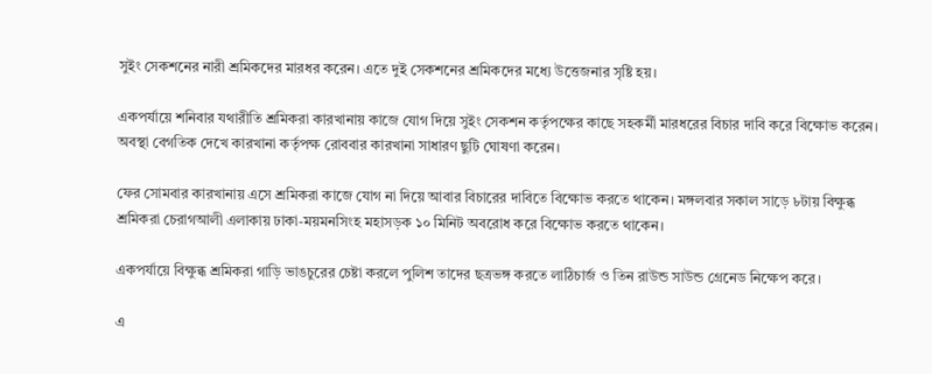সুইং সেকশনের নারী শ্রমিকদের মারধর করেন। এতে দুই সেকশনের শ্রমিকদের মধ্যে উত্তেজনার সৃষ্টি হয়।

একপর্যায়ে শনিবার যথারীতি শ্রমিকরা কারখানায় কাজে যোগ দিয়ে সুইং সেকশন কর্তৃপক্ষের কাছে সহকর্মী মারধরের বিচার দাবি করে বিক্ষোভ করেন। অবস্থা বেগতিক দেখে কারখানা কর্তৃপক্ষ রোববার কারখানা সাধারণ ছুটি ঘোষণা করেন।

ফের সোমবার কারখানায় এসে শ্রমিকরা কাজে যোগ না দিয়ে আবার বিচারের দাবিতে বিক্ষোভ করতে থাকেন। মঙ্গলবার সকাল সাড়ে ৮টায় বিক্ষুব্ধ শ্রমিকরা চেরাগআলী এলাকায় ঢাকা-ময়মনসিংহ মহাসড়ক ১০ মিনিট অবরোধ করে বিক্ষোভ করতে থাকেন।

একপর্যায়ে বিক্ষুব্ধ শ্রমিকরা গাড়ি ভাঙচুরের চেষ্টা করলে পুলিশ তাদের ছত্রভঙ্গ করতে লাঠিচার্জ ও তিন রাউন্ড সাউন্ড গ্রেনেড নিক্ষেপ করে।

এ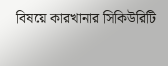বিষয়ে কারখানার সিকিউরিটি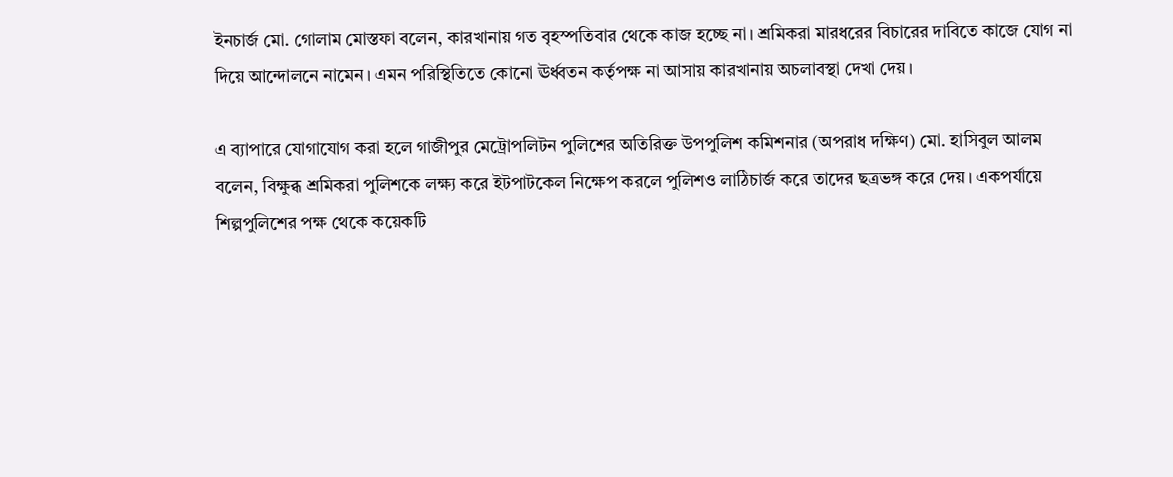ইনচার্জ মো. গোলাম মোস্তফা বলেন, কারখানায় গত বৃহস্পতিবার থেকে কাজ হচ্ছে না। শ্রমিকরা মারধরের বিচারের দাবিতে কাজে যোগ না দিয়ে আন্দোলনে নামেন। এমন পরিস্থিতিতে কোনো ঊর্ধ্বতন কর্তৃপক্ষ না আসায় কারখানায় অচলাবস্থা দেখা দেয়।

এ ব্যাপারে যোগাযোগ করা হলে গাজীপুর মেট্রোপলিটন পুলিশের অতিরিক্ত উপপুলিশ কমিশনার (অপরাধ দক্ষিণ) মো. হাসিবুল আলম বলেন, বিক্ষুব্ধ শ্রমিকরা পুলিশকে লক্ষ্য করে ইটপাটকেল নিক্ষেপ করলে পুলিশও লাঠিচার্জ করে তাদের ছত্রভঙ্গ করে দেয়। একপর্যায়ে শিল্পপুলিশের পক্ষ থেকে কয়েকটি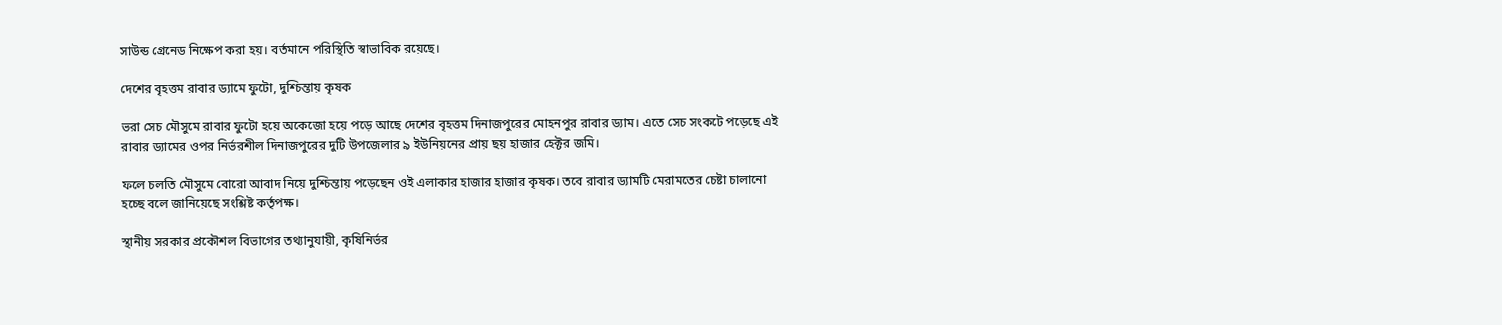সাউন্ড গ্রেনেড নিক্ষেপ করা হয়। বর্তমানে পরিস্থিতি স্বাভাবিক রয়েছে।

দেশের বৃহত্তম রাবার ড্যামে ফুটো, দুশ্চিন্তায় কৃষক

ভরা সেচ মৌসুমে রাবার ফুটো হয়ে অকেজো হয়ে পড়ে আছে দেশের বৃহত্তম দিনাজপুরের মোহনপুর রাবার ড্যাম। এতে সেচ সংকটে পড়েছে এই রাবার ড্যামের ওপর নির্ভরশীল দিনাজপুরের দুটি উপজেলার ৯ ইউনিয়নের প্রায় ছয় হাজার হেক্টর জমি।

ফলে চলতি মৌসুমে বোরো আবাদ নিয়ে দুশ্চিন্তায় পড়েছেন ওই এলাকার হাজার হাজার কৃষক। তবে রাবার ড্যামটি মেরামতের চেষ্টা চালানো হচ্ছে বলে জানিয়েছে সংশ্লিষ্ট কর্তৃপক্ষ।

স্থানীয় সরকার প্রকৌশল বিভাগের তথ্যানুযায়ী, কৃষিনির্ভর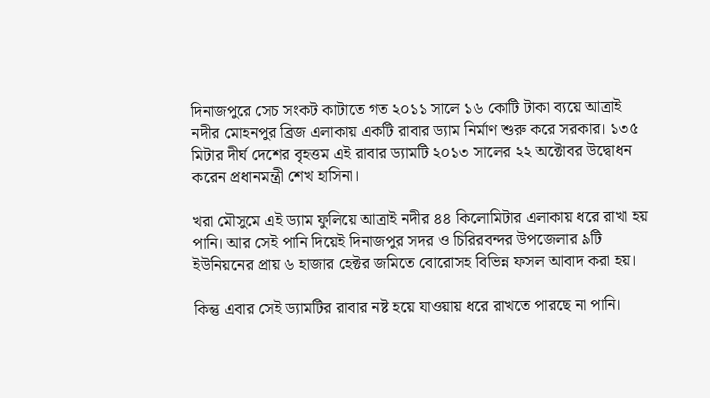দিনাজপুরে সেচ সংকট কাটাতে গত ২০১১ সালে ১৬ কোটি টাকা ব্যয়ে আত্রাই নদীর মোহনপুর ব্রিজ এলাকায় একটি রাবার ড্যাম নির্মাণ শুরু করে সরকার। ১৩৫ মিটার দীর্ঘ দেশের বৃহত্তম এই রাবার ড্যামটি ২০১৩ সালের ২২ অক্টোবর উদ্বোধন করেন প্রধানমন্ত্রী শেখ হাসিনা।

খরা মৌসুমে এই ড্যাম ফুলিয়ে আত্রাই নদীর ৪৪ কিলোমিটার এলাকায় ধরে রাখা হয় পানি। আর সেই পানি দিয়েই দিনাজপুর সদর ও চিরিরবন্দর উপজেলার ৯টি ইউনিয়নের প্রায় ৬ হাজার হেক্টর জমিতে বোরোসহ বিভিন্ন ফসল আবাদ করা হয়।

কিন্তু এবার সেই ড্যামটির রাবার নষ্ট হয়ে যাওয়ায় ধরে রাখতে পারছে না পানি।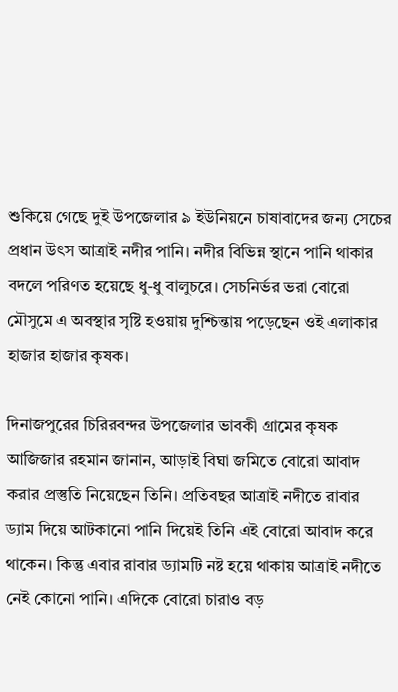শুকিয়ে গেছে দুই উপজেলার ৯ ইউনিয়নে চাষাবাদের জন্য সেচের প্রধান উৎস আত্রাই নদীর পানি। নদীর বিভিন্ন স্থানে পানি থাকার বদলে পরিণত হয়েছে ধু-ধু বালুচরে। সেচনির্ভর ভরা বোরো মৌসুমে এ অবস্থার সৃষ্টি হওয়ায় দুশ্চিন্তায় পড়েছেন ওই এলাকার হাজার হাজার কৃষক।

দিনাজপুরের চিরিরবন্দর উপজেলার ভাবকী গ্রামের কৃষক আজিজার রহমান জানান, আড়াই বিঘা জমিতে বোরো আবাদ করার প্রস্তুতি নিয়েছেন তিনি। প্রতিবছর আত্রাই নদীতে রাবার ড্যাম দিয়ে আটকানো পানি দিয়েই তিনি এই বোরো আবাদ করে থাকেন। কিন্তু এবার রাবার ড্যামটি নষ্ট হয়ে থাকায় আত্রাই নদীতে নেই কোনো পানি। এদিকে বোরো চারাও বড়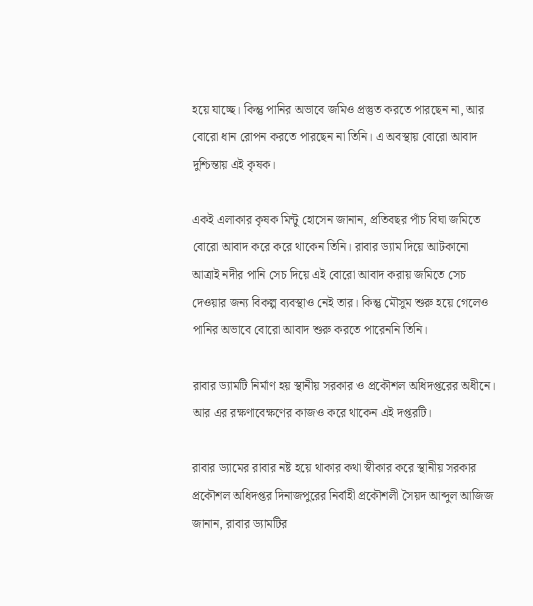হয়ে যাচ্ছে। কিন্তু পানির অভাবে জমিও প্রস্তুত করতে পারছেন না, আর বোরো ধান রোপন করতে পারছেন না তিনি। এ অবস্থায় বোরো আবাদ দুশ্চিন্তায় এই কৃষক।

একই এলাকার কৃষক মিন্টু হোসেন জানান, প্রতিবছর পাঁচ বিঘা জমিতে বোরো আবাদ করে করে থাকেন তিনি। রাবার ড্যাম দিয়ে আটকানো আত্রাই নদীর পানি সেচ দিয়ে এই বোরো আবাদ করায় জমিতে সেচ দেওয়ার জন্য বিকল্প ব্যবস্থাও নেই তার। কিন্তু মৌসুম শুরু হয়ে গেলেও পানির অভাবে বোরো আবাদ শুরু করতে পারেননি তিনি।

রাবার ড্যামটি নির্মাণ হয় স্থানীয় সরকার ও প্রকৌশল অধিদপ্তরের অধীনে। আর এর রক্ষণাবেক্ষণের কাজও করে থাকেন এই দপ্তরটি।

রাবার ড্যামের রাবার নষ্ট হয়ে থাকার কথা স্বীকার করে স্থানীয় সরকার প্রকৌশল অধিদপ্তর দিনাজপুরের নির্বাহী প্রকৌশলী সৈয়দ আব্দুল আজিজ জানান, রাবার ড্যামটির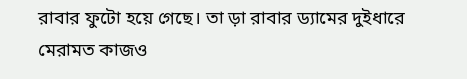রাবার ফুটো হয়ে গেছে। তা ড়া রাবার ড্যামের দুইধারে মেরামত কাজও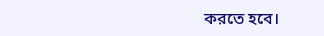করতে হবে।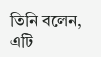তিনি বলেন, এটি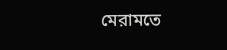মেরামতে